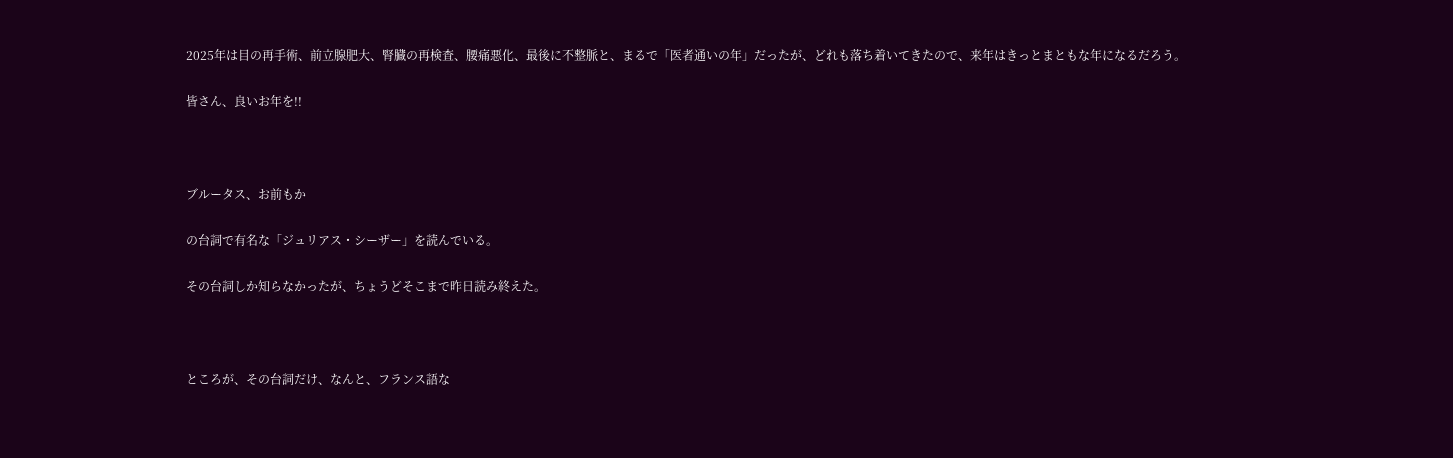2025年は目の再手術、前立腺肥大、腎臓の再検査、腰痛悪化、最後に不整脈と、まるで「医者通いの年」だったが、どれも落ち着いてきたので、来年はきっとまともな年になるだろう。

皆さん、良いお年を!!



ブルータス、お前もか

の台詞で有名な「ジュリアス・シーザー」を読んでいる。

その台詞しか知らなかったが、ちょうどそこまで昨日読み終えた。



ところが、その台詞だけ、なんと、フランス語な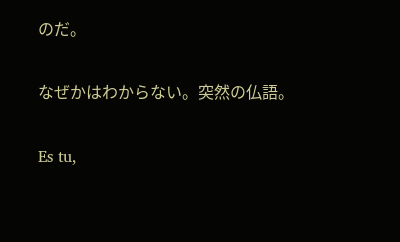のだ。

なぜかはわからない。突然の仏語。

Es tu,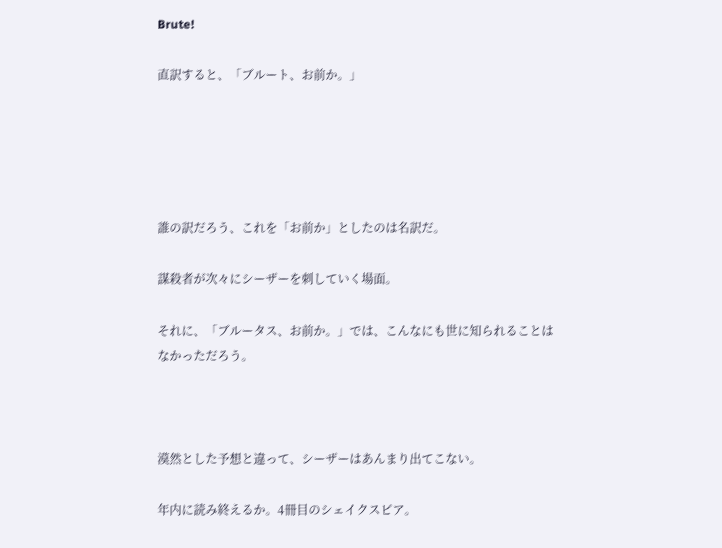Brute!

直訳すると、「ブルート、お前か。」





誰の訳だろう、これを「お前か」としたのは名訳だ。

謀殺者が次々にシーザーを刺していく場面。

それに、「ブルータス、お前か。」では、こんなにも世に知られることはなかっただろう。



漠然とした予想と違って、シーザーはあんまり出てこない。

年内に読み終えるか。4冊目のシェイクスピア。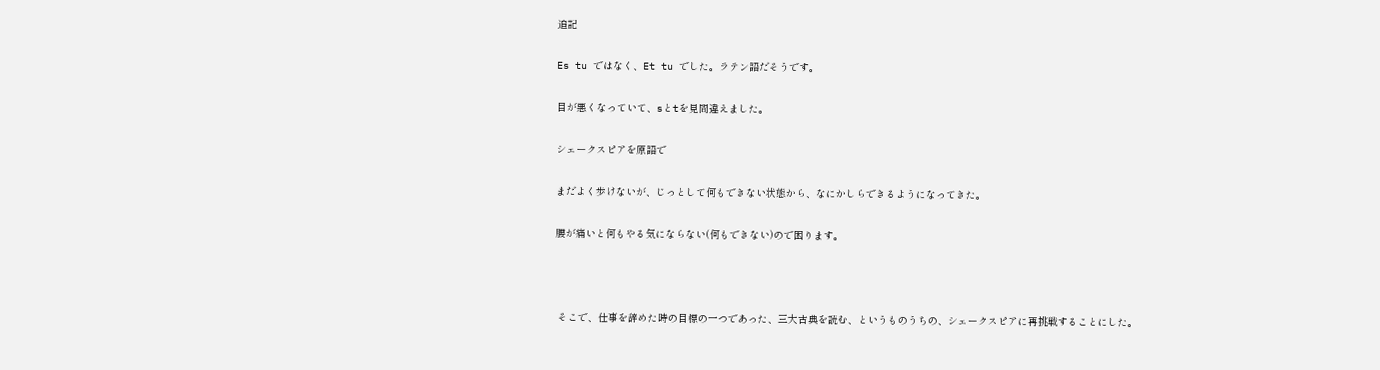追記

Es tu ではなく、Et tu でした。ラテン語だそうです。

目が悪くなっていて、sとtを見間違えました。

シェークスピアを原語で

まだよく歩けないが、じっとして何もできない状態から、なにかしらできるようになってきた。

腰が痛いと何もやる気にならない(何もできない)ので困ります。



 そこで、仕事を辞めた時の目標の一つであった、三大古典を読む、というものうちの、シェークスピアに再挑戦することにした。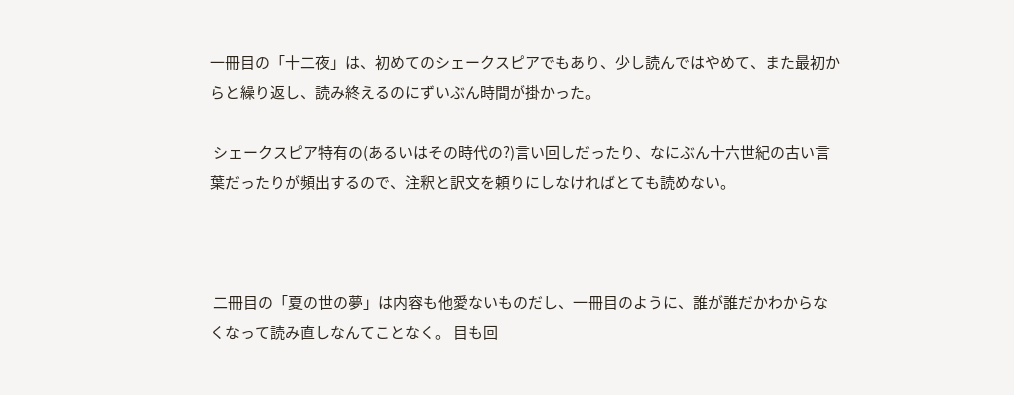一冊目の「十二夜」は、初めてのシェークスピアでもあり、少し読んではやめて、また最初からと繰り返し、読み終えるのにずいぶん時間が掛かった。

 シェークスピア特有の(あるいはその時代の?)言い回しだったり、なにぶん十六世紀の古い言葉だったりが頻出するので、注釈と訳文を頼りにしなければとても読めない。



 二冊目の「夏の世の夢」は内容も他愛ないものだし、一冊目のように、誰が誰だかわからなくなって読み直しなんてことなく。 目も回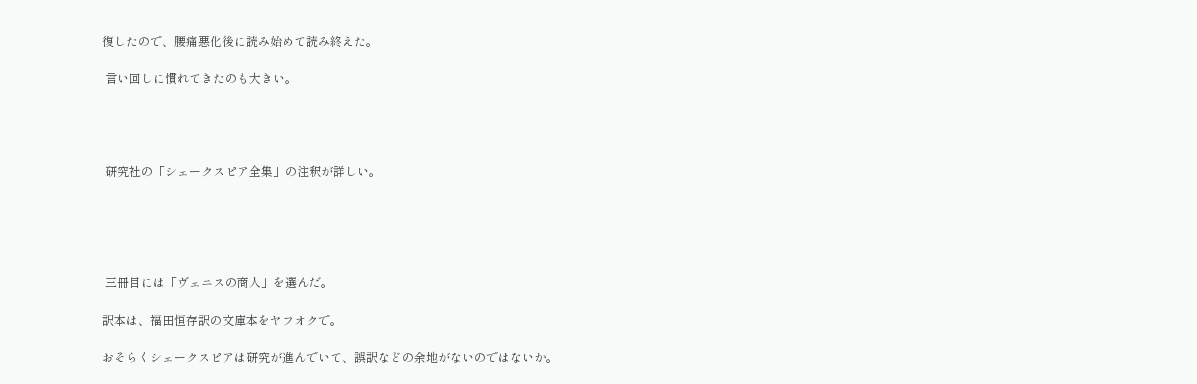復したので、腰痛悪化後に読み始めて読み終えた。

 言い回しに慣れてきたのも大きい。




 研究社の「シェークスピア全集」の注釈が詳しい。





 三冊目には「ヴェニスの商人」を選んだ。

訳本は、福田恒存訳の文庫本をヤフオクで。

おそらくシェークスピアは研究が進んでいて、誤訳などの余地がないのではないか。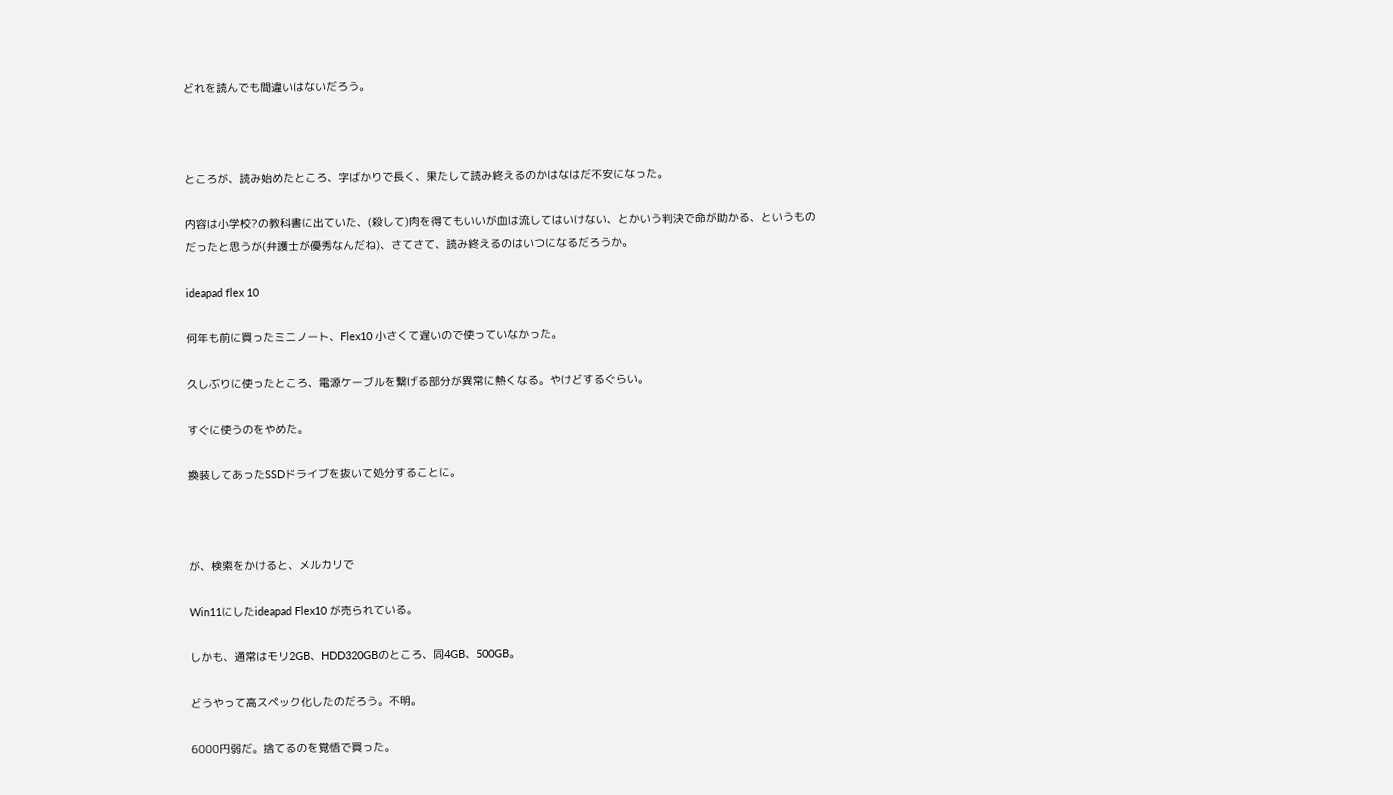どれを読んでも間違いはないだろう。



ところが、読み始めたところ、字ばかりで長く、果たして読み終えるのかはなはだ不安になった。

内容は小学校?の教科書に出ていた、(殺して)肉を得てもいいが血は流してはいけない、とかいう判決で命が助かる、というものだったと思うが(弁護士が優秀なんだね)、さてさて、読み終えるのはいつになるだろうか。

ideapad flex 10

何年も前に買ったミニノート、Flex10 小さくて遅いので使っていなかった。

久しぶりに使ったところ、電源ケーブルを繋げる部分が異常に熱くなる。やけどするぐらい。

すぐに使うのをやめた。

換装してあったSSDドライブを抜いて処分することに。



が、検索をかけると、メルカリで

Win11にしたideapad Flex10 が売られている。

しかも、通常はモリ2GB、HDD320GBのところ、同4GB、500GB。

どうやって高スペック化したのだろう。不明。

6000円弱だ。捨てるのを覚悟で買った。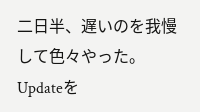二日半、遅いのを我慢して色々やった。Updateを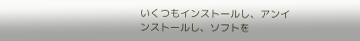いくつもインストールし、アンインストールし、ソフトを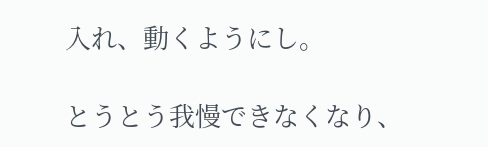入れ、動くようにし。

とうとう我慢できなくなり、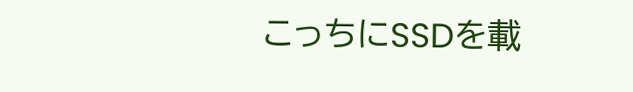こっちにSSDを載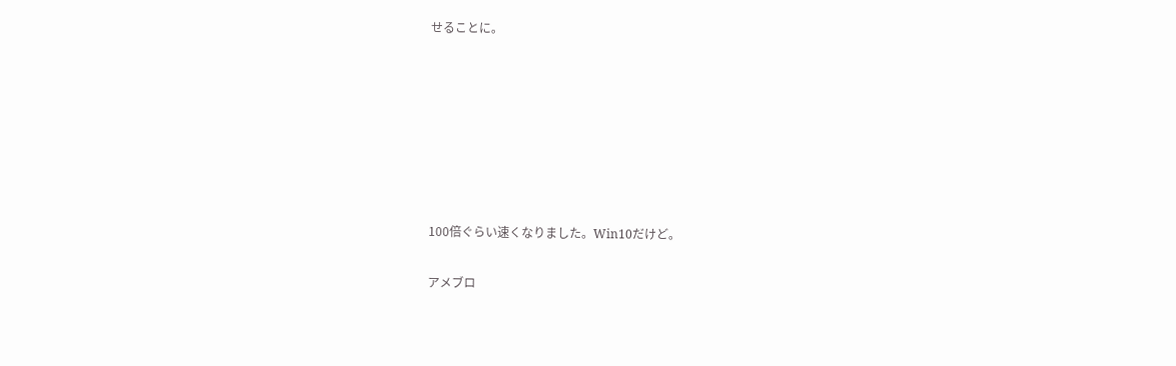せることに。







100倍ぐらい速くなりました。Win10だけど。

アメブロ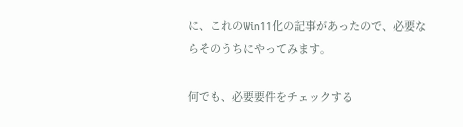に、これのWin11化の記事があったので、必要ならそのうちにやってみます。

何でも、必要要件をチェックする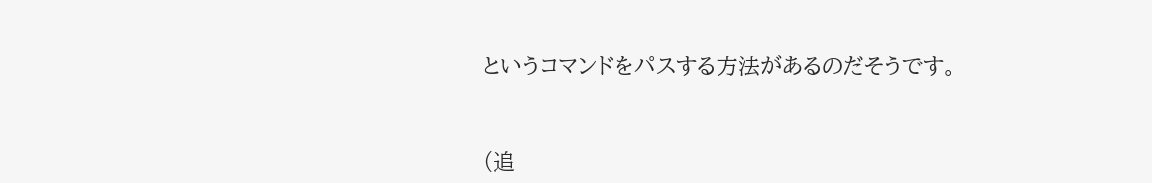というコマンドをパスする方法があるのだそうです。



(追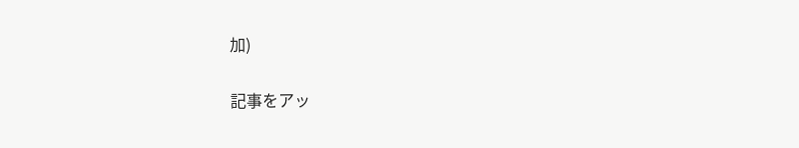加)

記事をアッ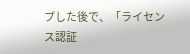プした後で、「ライセンス認証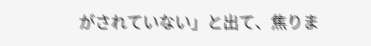がされていない」と出て、焦りま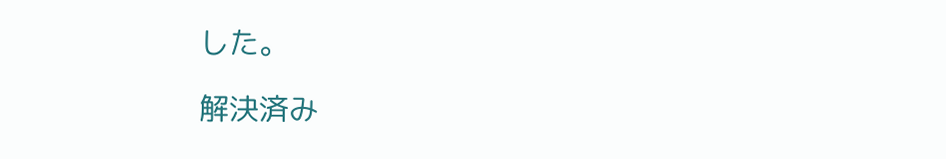した。

解決済み